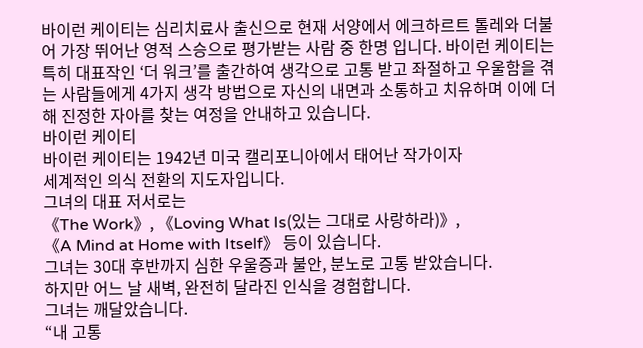바이런 케이티는 심리치료사 출신으로 현재 서양에서 에크하르트 톨레와 더불어 가장 뛰어난 영적 스승으로 평가받는 사람 중 한명 입니다. 바이런 케이티는 특히 대표작인 ‘더 워크’를 출간하여 생각으로 고통 받고 좌절하고 우울함을 겪는 사람들에게 4가지 생각 방법으로 자신의 내면과 소통하고 치유하며 이에 더해 진정한 자아를 찾는 여정을 안내하고 있습니다.
바이런 케이티
바이런 케이티는 1942년 미국 캘리포니아에서 태어난 작가이자
세계적인 의식 전환의 지도자입니다.
그녀의 대표 저서로는
《The Work》, 《Loving What Is(있는 그대로 사랑하라)》,
《A Mind at Home with Itself》 등이 있습니다.
그녀는 30대 후반까지 심한 우울증과 불안, 분노로 고통 받았습니다.
하지만 어느 날 새벽, 완전히 달라진 인식을 경험합니다.
그녀는 깨달았습니다.
“내 고통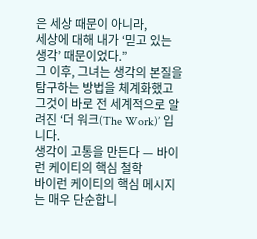은 세상 때문이 아니라,
세상에 대해 내가 ‘믿고 있는 생각’ 때문이었다.”
그 이후, 그녀는 생각의 본질을 탐구하는 방법을 체계화했고
그것이 바로 전 세계적으로 알려진 ‘더 워크(The Work)’ 입니다.
생각이 고통을 만든다 — 바이런 케이티의 핵심 철학
바이런 케이티의 핵심 메시지는 매우 단순합니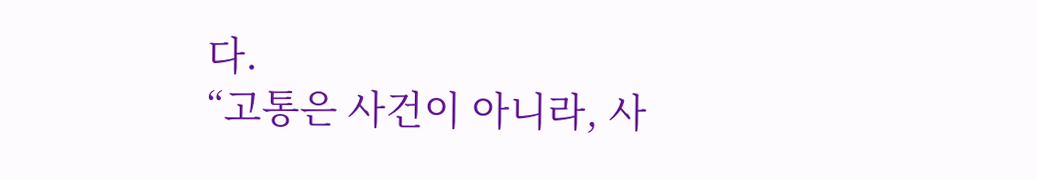다.
“고통은 사건이 아니라, 사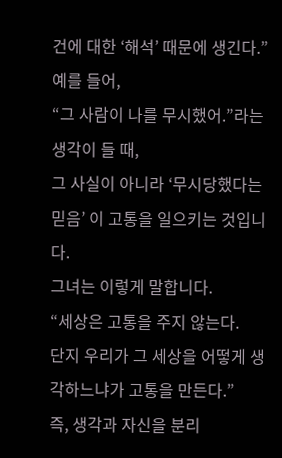건에 대한 ‘해석’ 때문에 생긴다.”
예를 들어,
“그 사람이 나를 무시했어.”라는 생각이 들 때,
그 사실이 아니라 ‘무시당했다는 믿음’ 이 고통을 일으키는 것입니다.
그녀는 이렇게 말합니다.
“세상은 고통을 주지 않는다.
단지 우리가 그 세상을 어떻게 생각하느냐가 고통을 만든다.”
즉, 생각과 자신을 분리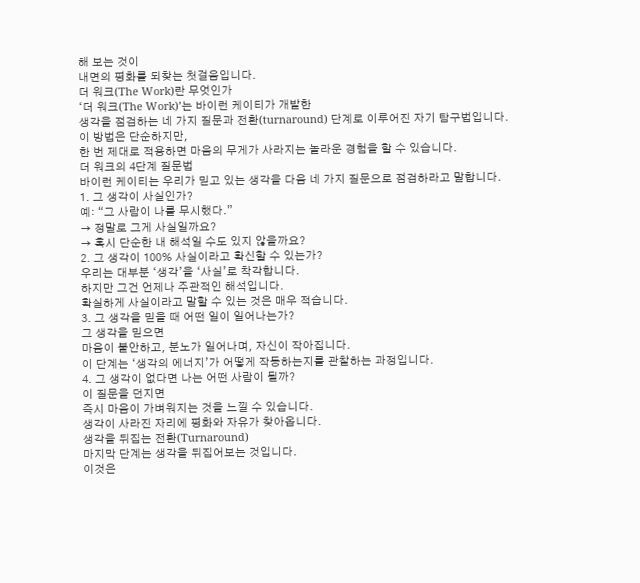해 보는 것이
내면의 평화를 되찾는 첫걸음입니다.
더 워크(The Work)란 무엇인가
‘더 워크(The Work)’는 바이런 케이티가 개발한
생각을 점검하는 네 가지 질문과 전환(turnaround) 단계로 이루어진 자기 탐구법입니다.
이 방법은 단순하지만,
한 번 제대로 적용하면 마음의 무게가 사라지는 놀라운 경험을 할 수 있습니다.
더 워크의 4단계 질문법
바이런 케이티는 우리가 믿고 있는 생각을 다음 네 가지 질문으로 점검하라고 말합니다.
1. 그 생각이 사실인가?
예: “그 사람이 나를 무시했다.”
→ 정말로 그게 사실일까요?
→ 혹시 단순한 내 해석일 수도 있지 않을까요?
2. 그 생각이 100% 사실이라고 확신할 수 있는가?
우리는 대부분 ‘생각’을 ‘사실’로 착각합니다.
하지만 그건 언제나 주관적인 해석입니다.
확실하게 사실이라고 말할 수 있는 것은 매우 적습니다.
3. 그 생각을 믿을 때 어떤 일이 일어나는가?
그 생각을 믿으면
마음이 불안하고, 분노가 일어나며, 자신이 작아집니다.
이 단계는 ‘생각의 에너지’가 어떻게 작동하는지를 관찰하는 과정입니다.
4. 그 생각이 없다면 나는 어떤 사람이 될까?
이 질문을 던지면
즉시 마음이 가벼워지는 것을 느낄 수 있습니다.
생각이 사라진 자리에 평화와 자유가 찾아옵니다.
생각을 뒤집는 전환(Turnaround)
마지막 단계는 생각을 뒤집어보는 것입니다.
이것은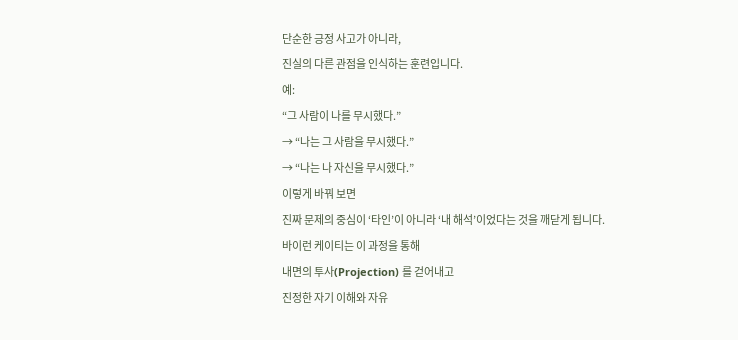단순한 긍정 사고가 아니라,
진실의 다른 관점을 인식하는 훈련입니다.
예:
“그 사람이 나를 무시했다.”
→ “나는 그 사람을 무시했다.”
→ “나는 나 자신을 무시했다.”
이렇게 바꿔 보면
진짜 문제의 중심이 ‘타인’이 아니라 ‘내 해석’이었다는 것을 깨닫게 됩니다.
바이런 케이티는 이 과정을 통해
내면의 투사(Projection) 를 걷어내고
진정한 자기 이해와 자유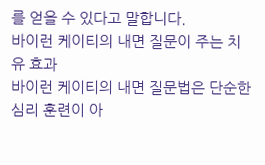를 얻을 수 있다고 말합니다.
바이런 케이티의 내면 질문이 주는 치유 효과
바이런 케이티의 내면 질문법은 단순한 심리 훈련이 아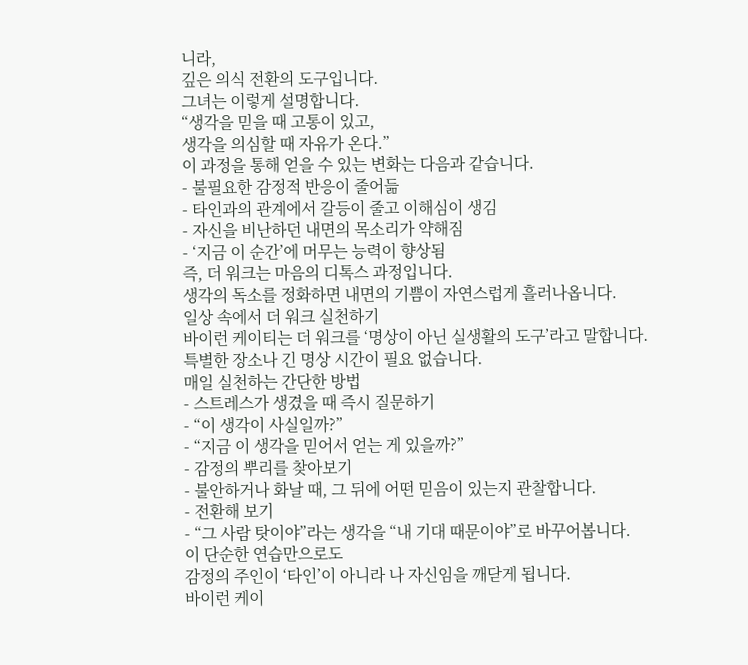니라,
깊은 의식 전환의 도구입니다.
그녀는 이렇게 설명합니다.
“생각을 믿을 때 고통이 있고,
생각을 의심할 때 자유가 온다.”
이 과정을 통해 얻을 수 있는 변화는 다음과 같습니다.
- 불필요한 감정적 반응이 줄어듦
- 타인과의 관계에서 갈등이 줄고 이해심이 생김
- 자신을 비난하던 내면의 목소리가 약해짐
- ‘지금 이 순간’에 머무는 능력이 향상됨
즉, 더 워크는 마음의 디톡스 과정입니다.
생각의 독소를 정화하면 내면의 기쁨이 자연스럽게 흘러나옵니다.
일상 속에서 더 워크 실천하기
바이런 케이티는 더 워크를 ‘명상이 아닌 실생활의 도구’라고 말합니다.
특별한 장소나 긴 명상 시간이 필요 없습니다.
매일 실천하는 간단한 방법
- 스트레스가 생겼을 때 즉시 질문하기
- “이 생각이 사실일까?”
- “지금 이 생각을 믿어서 얻는 게 있을까?”
- 감정의 뿌리를 찾아보기
- 불안하거나 화날 때, 그 뒤에 어떤 믿음이 있는지 관찰합니다.
- 전환해 보기
- “그 사람 탓이야”라는 생각을 “내 기대 때문이야”로 바꾸어봅니다.
이 단순한 연습만으로도
감정의 주인이 ‘타인’이 아니라 나 자신임을 깨닫게 됩니다.
바이런 케이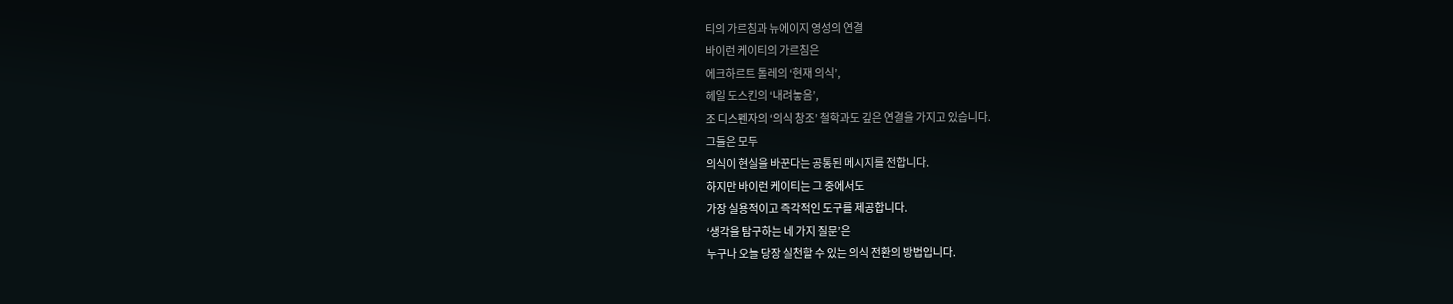티의 가르침과 뉴에이지 영성의 연결
바이런 케이티의 가르침은
에크하르트 톨레의 ‘현재 의식’,
헤일 도스킨의 ‘내려놓음’,
조 디스펜자의 ‘의식 창조’ 철학과도 깊은 연결을 가지고 있습니다.
그들은 모두
의식이 현실을 바꾼다는 공통된 메시지를 전합니다.
하지만 바이런 케이티는 그 중에서도
가장 실용적이고 즉각적인 도구를 제공합니다.
‘생각을 탐구하는 네 가지 질문’은
누구나 오늘 당장 실천할 수 있는 의식 전환의 방법입니다.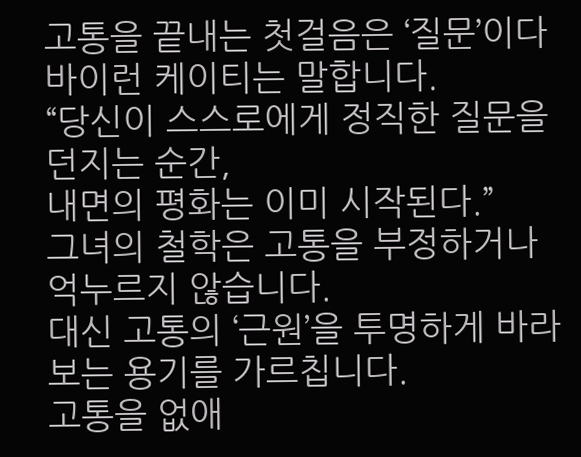고통을 끝내는 첫걸음은 ‘질문’이다
바이런 케이티는 말합니다.
“당신이 스스로에게 정직한 질문을 던지는 순간,
내면의 평화는 이미 시작된다.”
그녀의 철학은 고통을 부정하거나 억누르지 않습니다.
대신 고통의 ‘근원’을 투명하게 바라보는 용기를 가르칩니다.
고통을 없애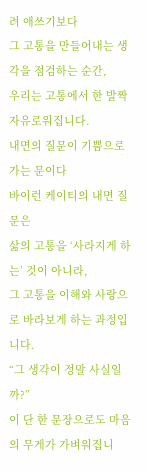려 애쓰기보다
그 고통을 만들어내는 생각을 점검하는 순간,
우리는 고통에서 한 발짝 자유로워집니다.
내면의 질문이 기쁨으로 가는 문이다
바이런 케이티의 내면 질문은
삶의 고통을 ‘사라지게 하는’ 것이 아니라,
그 고통을 이해와 사랑으로 바라보게 하는 과정입니다.
“그 생각이 정말 사실일까?”
이 단 한 문장으로도 마음의 무게가 가벼워집니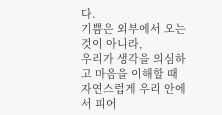다.
기쁨은 외부에서 오는 것이 아니라,
우리가 생각을 의심하고 마음을 이해할 때
자연스럽게 우리 안에서 피어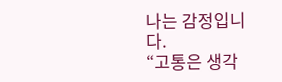나는 감정입니다.
“고통은 생각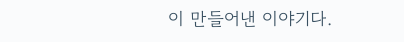이 만들어낸 이야기다.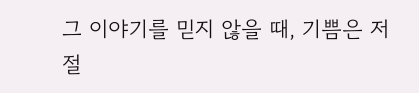그 이야기를 믿지 않을 때, 기쁨은 저절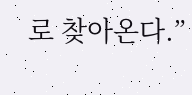로 찾아온다.”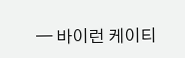— 바이런 케이티